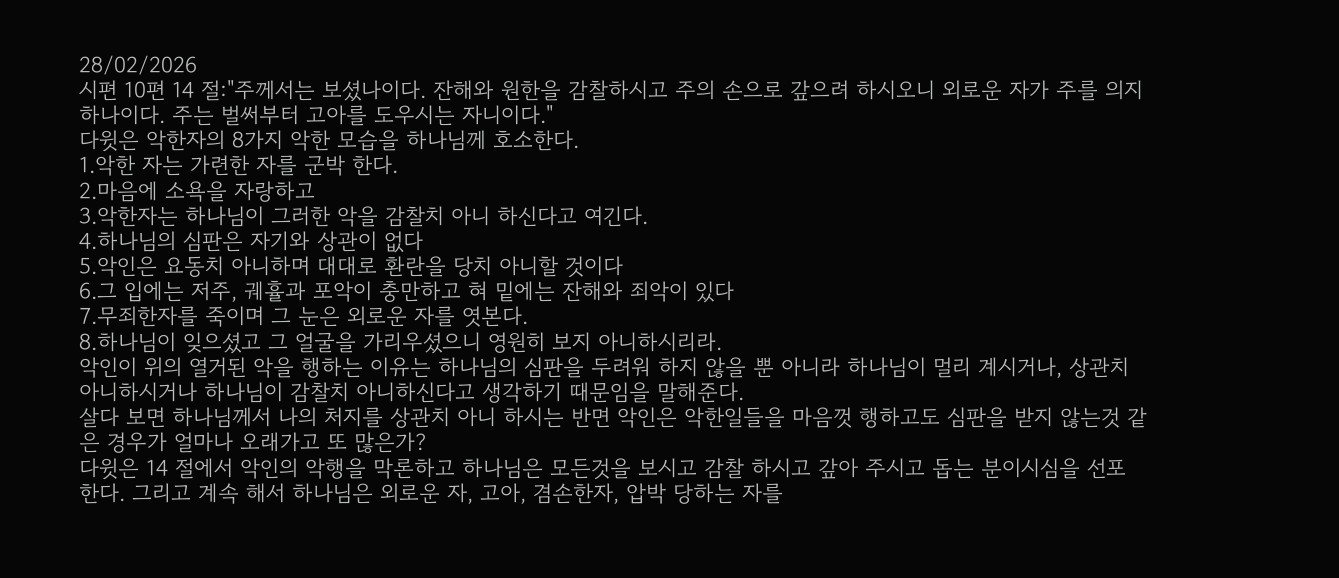28/02/2026
시편 10편 14 절:"주께서는 보셨나이다. 잔해와 원한을 감찰하시고 주의 손으로 갚으려 하시오니 외로운 자가 주를 의지하나이다. 주는 벌써부터 고아를 도우시는 자니이다."
다윗은 악한자의 8가지 악한 모습을 하나님께 호소한다.
1.악한 자는 가련한 자를 군박 한다.
2.마음에 소욕을 자랑하고
3.악한자는 하나님이 그러한 악을 감찰치 아니 하신다고 여긴다.
4.하나님의 심판은 자기와 상관이 없다
5.악인은 요동치 아니하며 대대로 환란을 당치 아니할 것이다
6.그 입에는 저주, 궤휼과 포악이 충만하고 혀 밑에는 잔해와 죄악이 있다
7.무죄한자를 죽이며 그 눈은 외로운 자를 엿본다.
8.하나님이 잊으셨고 그 얼굴을 가리우셨으니 영원히 보지 아니하시리라.
악인이 위의 열거된 악을 행하는 이유는 하나님의 심판을 두려워 하지 않을 뿐 아니라 하나님이 멀리 계시거나, 상관치 아니하시거나 하나님이 감찰치 아니하신다고 생각하기 때문임을 말해준다.
살다 보면 하나님께서 나의 처지를 상관치 아니 하시는 반면 악인은 악한일들을 마음껏 행하고도 심판을 받지 않는것 같은 경우가 얼마나 오래가고 또 많은가?
다윗은 14 절에서 악인의 악행을 막론하고 하나님은 모든것을 보시고 감찰 하시고 갚아 주시고 돕는 분이시심을 선포 한다. 그리고 계속 해서 하나님은 외로운 자, 고아, 겸손한자, 압박 당하는 자를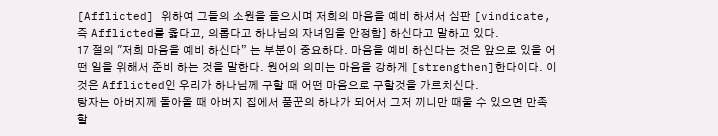[Afflicted] 위하여 그들의 소원을 들으시며 저희의 마음을 예비 하셔서 심판 [vindicate, 즉 Afflicted를 옳다고, 의롭다고 하나님의 자녀임을 안정함] 하신다고 말하고 있다.
17 절의 "저희 마음을 예비 하신다” 는 부분이 중요하다. 마음을 예비 하신다는 것은 앞으로 있을 어떤 일을 위해서 준비 하는 것을 말한다. 원어의 의미는 마음을 강하게 [strengthen]한다이다. 이것은 Afflicted인 우리가 하나님께 구할 때 어떤 마음으로 구할것을 가르치신다.
탕자는 아버지께 돌아올 때 아버지 집에서 품꾼의 하나가 되어서 그저 끼니만 때울 수 있으면 만족할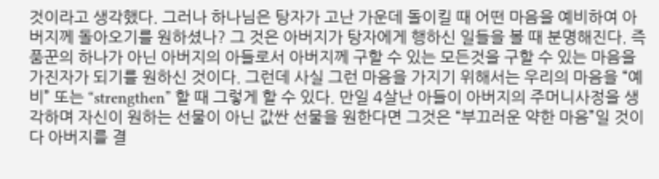것이라고 생각했다. 그러나 하나님은 탕자가 고난 가운데 돌이킬 때 어떤 마음을 예비하여 아버지께 돌아오기를 원하셨나? 그 것은 아버지가 탕자에게 행하신 일들을 볼 때 분명해진다. 즉 품꾼의 하나가 아닌 아버지의 아들로서 아버지께 구할 수 있는 모든것을 구할 수 있는 마음을 가진자가 되기를 원하신 것이다. 그런데 사실 그런 마음을 가지기 위해서는 우리의 마음을 “예비” 또는 “strengthen” 할 때 그렇게 할 수 있다. 만일 4살난 아들이 아버지의 주머니사정을 생각하며 자신이 원하는 선물이 아닌 값싼 선물을 원한다면 그것은 “부끄러운 약한 마음”일 것이다 아버지를 결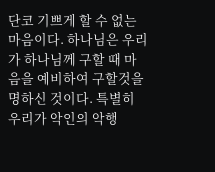단코 기쁘게 할 수 없는 마음이다. 하나님은 우리가 하나님께 구할 때 마음을 예비하여 구할것을 명하신 것이다. 특별히 우리가 악인의 악행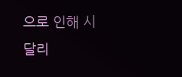으로 인해 시달리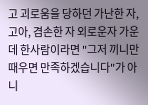고 괴로움을 당하던 가난한 자, 고아, 겸손한 자 외로운자 가운데 한사람이라면 "그저 끼니만 때우면 만족하겠습니다"가 아니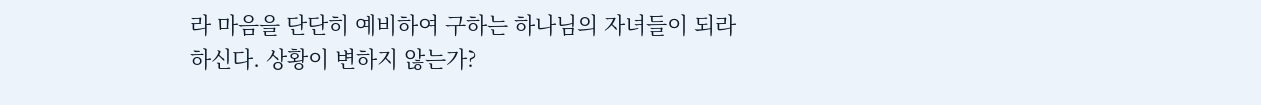라 마음을 단단히 예비하여 구하는 하나님의 자녀들이 되라 하신다. 상황이 변하지 않는가?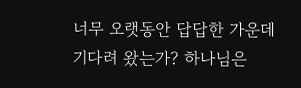너무 오랫동안 답답한 가운데 기다려 왔는가? 하나님은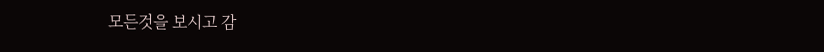모든것을 보시고 감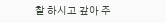찰 하시고 갚아 주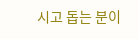시고 돕는 분이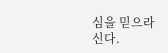심을 믿으라신다.